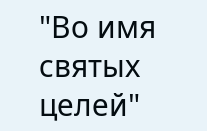"Во имя святых целей"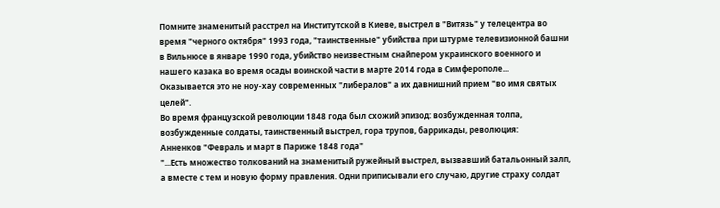Помните знаменитый расстрел на Институтской в Киеве, выстрел в "Витязь" у телецентра во время "черного октября" 1993 года, "таинственные" убийства при штурме телевизионной башни в Вильнюсе в январе 1990 года, убийство неизвестным снайпером украинского военного и нашего казака во время осады воинской части в марте 2014 года в Симферополе...
Оказывается это не ноу-хау современных "либералов" а их давнишний прием "во имя святых целей".
Во время французской революции 1848 года был схожий эпизод: возбужденная толпа, возбужденные солдаты, таинственный выстрел, гора трупов, баррикады, революция:
Анненков "Февраль и март в Париже 1848 года"
"...Есть множество толкований на знаменитый ружейный выстрел, вызвавший батальонный залп, а вместе с тем и новую форму правления. Одни приписывали его случаю, другие страху солдат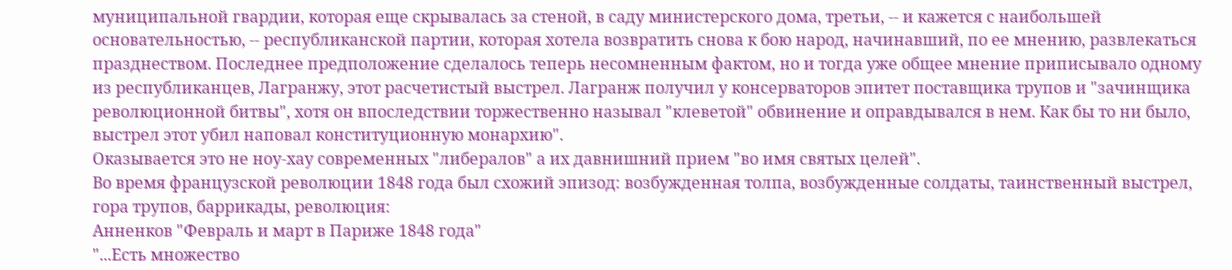муниципальной гвардии, которая еще скрывалась за стеной, в саду министерского дома, третьи, -- и кажется с наибольшей основательностью, -- республиканской партии, которая хотела возвратить снова к бою народ, начинавший, по ее мнению, развлекаться празднеством. Последнее предположение сделалось теперь несомненным фактом, но и тогда уже общее мнение приписывало одному из республиканцев, Лагранжу, этот расчетистый выстрел. Лагранж получил у консерваторов эпитет поставщика трупов и "зачинщика революционной битвы", хотя он впоследствии торжественно называл "клеветой" обвинение и оправдывался в нем. Как бы то ни было, выстрел этот убил наповал конституционную монархию".
Оказывается это не ноу-хау современных "либералов" а их давнишний прием "во имя святых целей".
Во время французской революции 1848 года был схожий эпизод: возбужденная толпа, возбужденные солдаты, таинственный выстрел, гора трупов, баррикады, революция:
Анненков "Февраль и март в Париже 1848 года"
"...Есть множество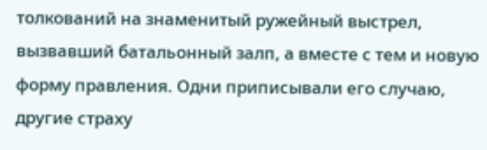толкований на знаменитый ружейный выстрел, вызвавший батальонный залп, а вместе с тем и новую форму правления. Одни приписывали его случаю, другие страху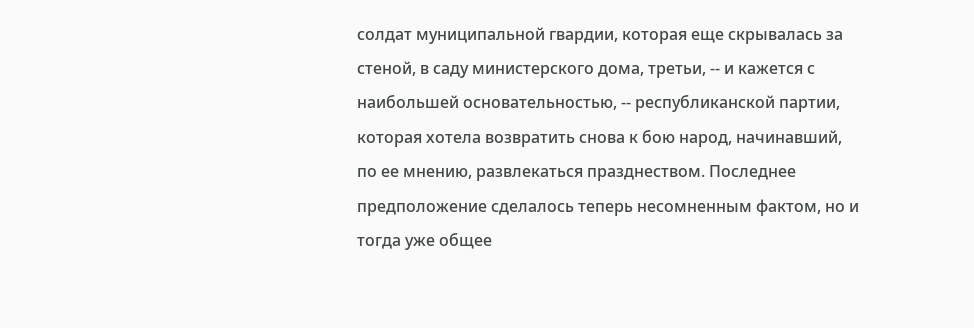солдат муниципальной гвардии, которая еще скрывалась за стеной, в саду министерского дома, третьи, -- и кажется с наибольшей основательностью, -- республиканской партии, которая хотела возвратить снова к бою народ, начинавший, по ее мнению, развлекаться празднеством. Последнее предположение сделалось теперь несомненным фактом, но и тогда уже общее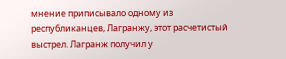мнение приписывало одному из республиканцев, Лагранжу, этот расчетистый выстрел. Лагранж получил у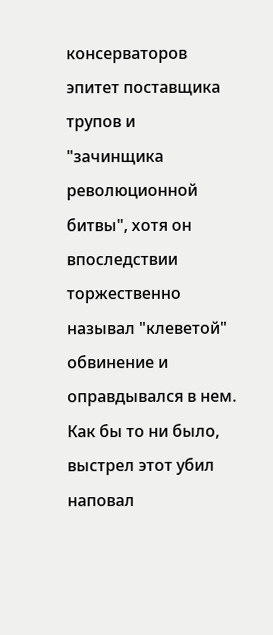консерваторов эпитет поставщика трупов и "зачинщика революционной битвы", хотя он впоследствии торжественно называл "клеветой" обвинение и оправдывался в нем. Как бы то ни было, выстрел этот убил наповал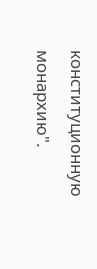конституционную монархию".